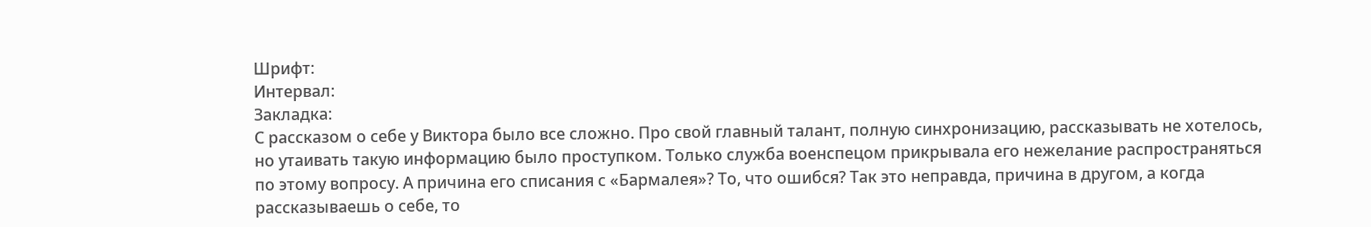Шрифт:
Интервал:
Закладка:
С рассказом о себе у Виктора было все сложно. Про свой главный талант, полную синхронизацию, рассказывать не хотелось, но утаивать такую информацию было проступком. Только служба военспецом прикрывала его нежелание распространяться по этому вопросу. А причина его списания с «Бармалея»? То, что ошибся? Так это неправда, причина в другом, а когда рассказываешь о себе, то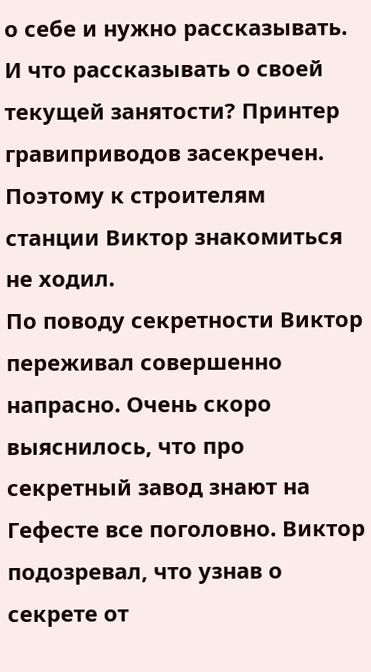о себе и нужно рассказывать. И что рассказывать о своей текущей занятости? Принтер гравиприводов засекречен. Поэтому к строителям станции Виктор знакомиться не ходил.
По поводу секретности Виктор переживал совершенно напрасно. Очень скоро выяснилось, что про секретный завод знают на Гефесте все поголовно. Виктор подозревал, что узнав о секрете от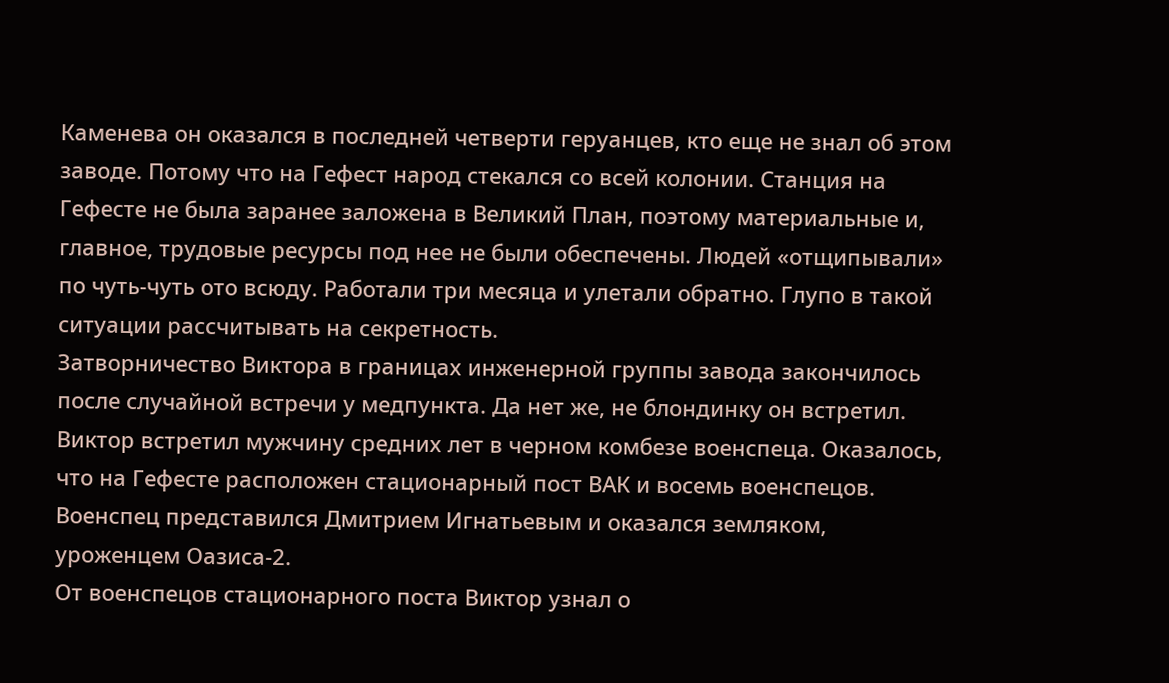Каменева он оказался в последней четверти геруанцев, кто еще не знал об этом заводе. Потому что на Гефест народ стекался со всей колонии. Станция на Гефесте не была заранее заложена в Великий План, поэтому материальные и, главное, трудовые ресурсы под нее не были обеспечены. Людей «отщипывали» по чуть-чуть ото всюду. Работали три месяца и улетали обратно. Глупо в такой ситуации рассчитывать на секретность.
Затворничество Виктора в границах инженерной группы завода закончилось после случайной встречи у медпункта. Да нет же, не блондинку он встретил.
Виктор встретил мужчину средних лет в черном комбезе военспеца. Оказалось, что на Гефесте расположен стационарный пост ВАК и восемь военспецов. Военспец представился Дмитрием Игнатьевым и оказался земляком, уроженцем Оазиса-2.
От военспецов стационарного поста Виктор узнал о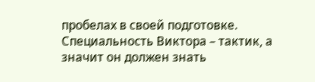пробелах в своей подготовке. Специальность Виктора – тактик, а значит он должен знать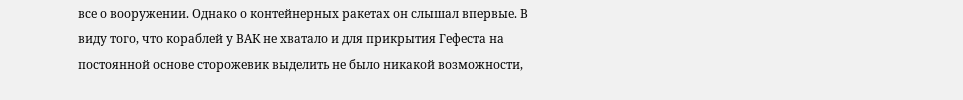все о вооружении. Однако о контейнерных ракетах он слышал впервые. В виду того, что кораблей у ВАК не хватало и для прикрытия Гефеста на постоянной основе сторожевик выделить не было никакой возможности,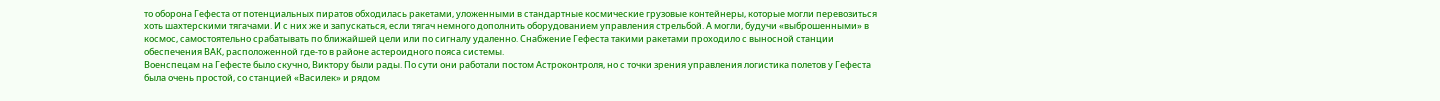то оборона Гефеста от потенциальных пиратов обходилась ракетами, уложенными в стандартные космические грузовые контейнеры, которые могли перевозиться хоть шахтерскими тягачами. И с них же и запускаться, если тягач немного дополнить оборудованием управления стрельбой. А могли, будучи «выброшенными» в космос, самостоятельно срабатывать по ближайшей цели или по сигналу удаленно. Снабжение Гефеста такими ракетами проходило с выносной станции обеспечения ВАК, расположенной где-то в районе астероидного пояса системы.
Военспецам на Гефесте было скучно, Виктору были рады. По сути они работали постом Астроконтроля, но с точки зрения управления логистика полетов у Гефеста была очень простой, со станцией «Василек» и рядом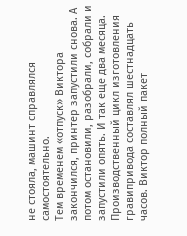не стояла, машинт справлялся самостоятельно.
Тем временем «отпуск» Виктора закончился, принтер запустили снова. А потом остановили, разобрали, собрали и запустили опять. И так еще два месяца. Производственный цикл изготовления гравипривода составлял шестнадцать часов. Виктор полный пакет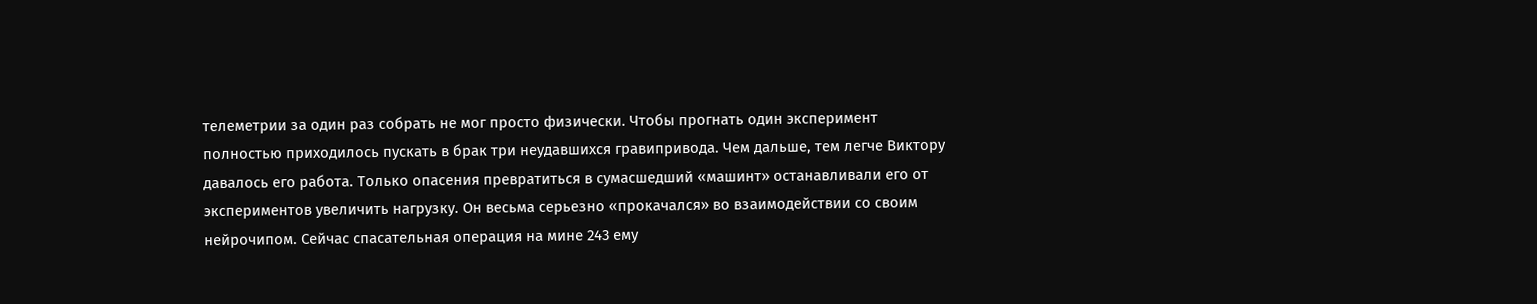телеметрии за один раз собрать не мог просто физически. Чтобы прогнать один эксперимент полностью приходилось пускать в брак три неудавшихся гравипривода. Чем дальше, тем легче Виктору давалось его работа. Только опасения превратиться в сумасшедший «машинт» останавливали его от экспериментов увеличить нагрузку. Он весьма серьезно «прокачался» во взаимодействии со своим нейрочипом. Сейчас спасательная операция на мине 243 ему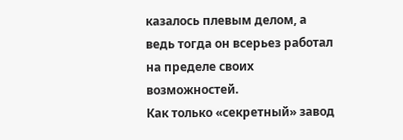казалось плевым делом, а ведь тогда он всерьез работал на пределе своих возможностей.
Как только «секретный» завод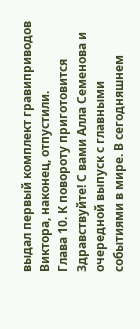выдал первый комплект гравиприводов Виктора, наконец, отпустили.
Глава 10. К повороту приготовится
Здравствуйте! С вами Алла Семенова и очередной выпуск с главными событиями в мире. В сегодняшнем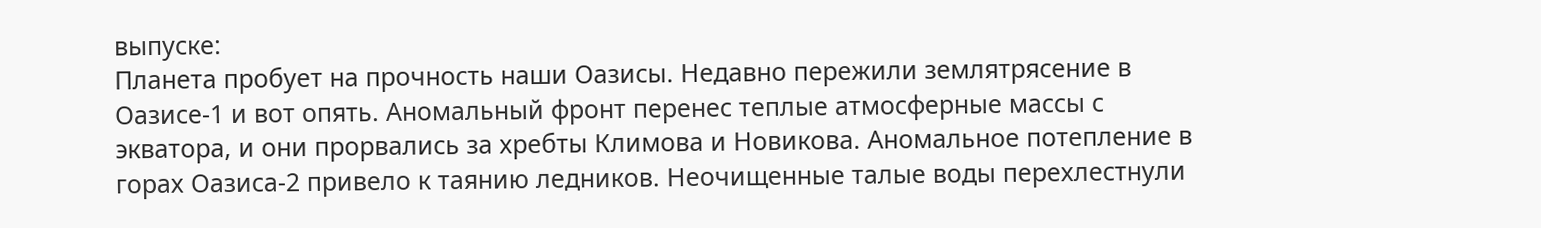выпуске:
Планета пробует на прочность наши Оазисы. Недавно пережили землятрясение в Оазисе-1 и вот опять. Аномальный фронт перенес теплые атмосферные массы с экватора, и они прорвались за хребты Климова и Новикова. Аномальное потепление в горах Оазиса-2 привело к таянию ледников. Неочищенные талые воды перехлестнули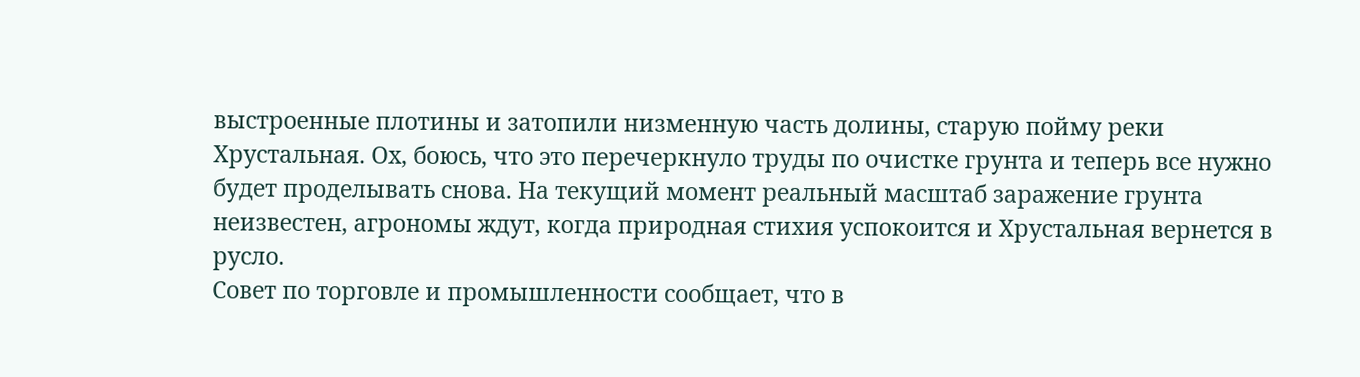выстроенные плотины и затопили низменную часть долины, старую пойму реки Хрустальная. Ох, боюсь, что это перечеркнуло труды по очистке грунта и теперь все нужно будет проделывать снова. На текущий момент реальный масштаб заражение грунта неизвестен, агрономы ждут, когда природная стихия успокоится и Хрустальная вернется в русло.
Совет по торговле и промышленности сообщает, что в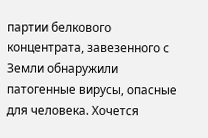партии белкового концентрата, завезенного с Земли обнаружили патогенные вирусы, опасные для человека. Хочется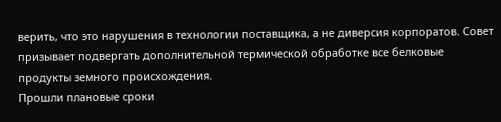верить, что это нарушения в технологии поставщика, а не диверсия корпоратов. Совет призывает подвергать дополнительной термической обработке все белковые продукты земного происхождения.
Прошли плановые сроки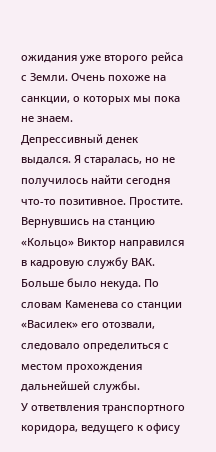ожидания уже второго рейса с Земли. Очень похоже на санкции, о которых мы пока не знаем.
Депрессивный денек выдался. Я старалась, но не получилось найти сегодня что-то позитивное. Простите.
Вернувшись на станцию «Кольцо» Виктор направился в кадровую службу ВАК. Больше было некуда. По словам Каменева со станции «Василек» его отозвали, следовало определиться с местом прохождения дальнейшей службы.
У ответвления транспортного коридора, ведущего к офису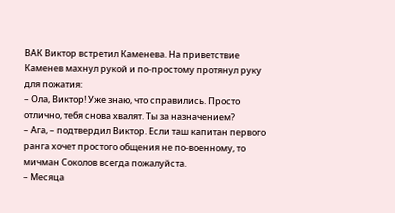ВАК Виктор встретил Каменева. На приветствие Каменев махнул рукой и по-простому протянул руку для пожатия:
– Ола, Виктор! Уже знаю, что справились. Просто отлично, тебя снова хвалят. Ты за назначением?
– Ага, – подтвердил Виктор. Если таш капитан первого ранга хочет простого общения не по-военному, то мичман Соколов всегда пожалуйста.
– Месяца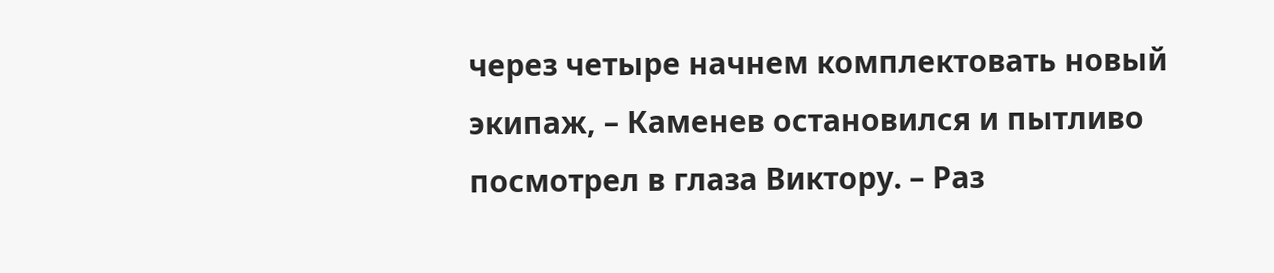через четыре начнем комплектовать новый экипаж, – Каменев остановился и пытливо посмотрел в глаза Виктору. – Раз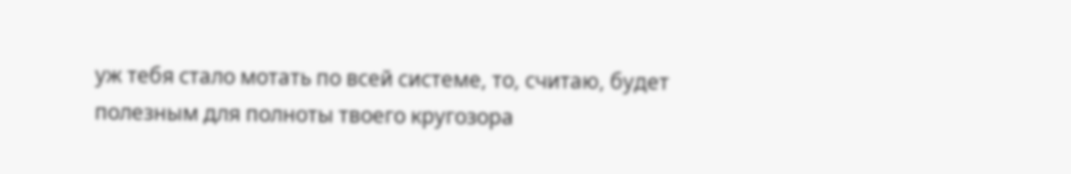уж тебя стало мотать по всей системе, то, считаю, будет полезным для полноты твоего кругозора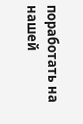поработать на нашей